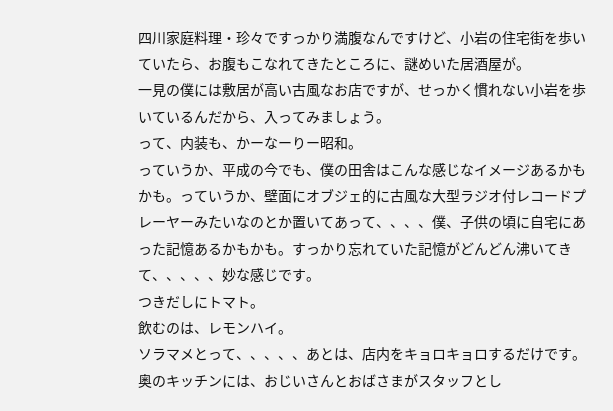四川家庭料理・珍々ですっかり満腹なんですけど、小岩の住宅街を歩いていたら、お腹もこなれてきたところに、謎めいた居酒屋が。
一見の僕には敷居が高い古風なお店ですが、せっかく慣れない小岩を歩いているんだから、入ってみましょう。
って、内装も、かーなーりー昭和。
っていうか、平成の今でも、僕の田舎はこんな感じなイメージあるかもかも。っていうか、壁面にオブジェ的に古風な大型ラジオ付レコードプレーヤーみたいなのとか置いてあって、、、、僕、子供の頃に自宅にあった記憶あるかもかも。すっかり忘れていた記憶がどんどん沸いてきて、、、、、妙な感じです。
つきだしにトマト。
飲むのは、レモンハイ。
ソラマメとって、、、、、あとは、店内をキョロキョロするだけです。
奥のキッチンには、おじいさんとおばさまがスタッフとし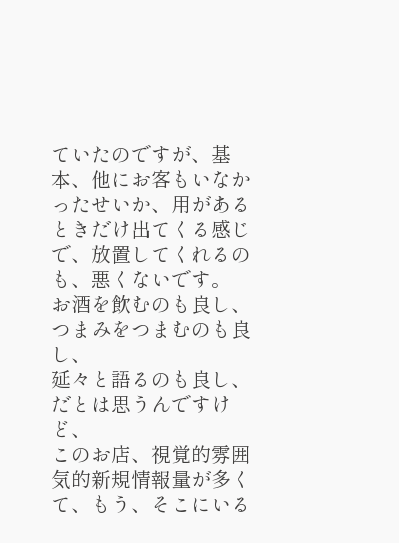ていたのですが、基本、他にお客もいなかったせいか、用があるときだけ出てくる感じで、放置してくれるのも、悪くないです。
お酒を飲むのも良し、
つまみをつまむのも良し、
延々と語るのも良し、
だとは思うんですけど、
このお店、視覚的雰囲気的新規情報量が多くて、もう、そこにいる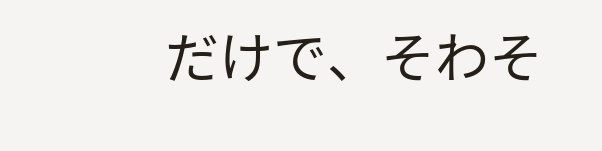だけで、そわそ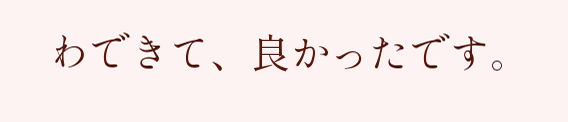わできて、良かったです。